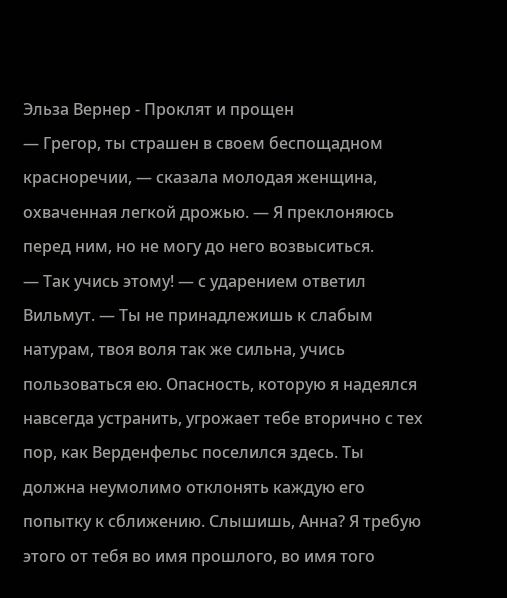Эльза Вернер - Проклят и прощен
— Грегор, ты страшен в своем беспощадном красноречии, — сказала молодая женщина, охваченная легкой дрожью. — Я преклоняюсь перед ним, но не могу до него возвыситься.
— Так учись этому! — с ударением ответил Вильмут. — Ты не принадлежишь к слабым натурам, твоя воля так же сильна, учись пользоваться ею. Опасность, которую я надеялся навсегда устранить, угрожает тебе вторично с тех пор, как Верденфельс поселился здесь. Ты должна неумолимо отклонять каждую его попытку к сближению. Слышишь, Анна? Я требую этого от тебя во имя прошлого, во имя того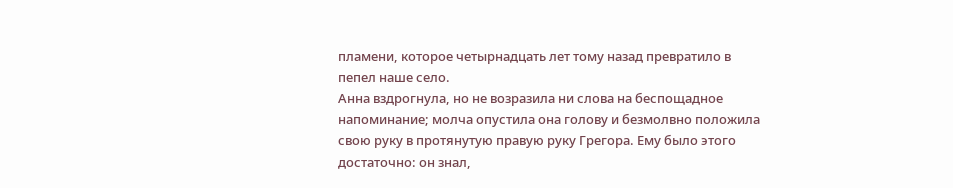пламени, которое четырнадцать лет тому назад превратило в пепел наше село.
Анна вздрогнула, но не возразила ни слова на беспощадное напоминание; молча опустила она голову и безмолвно положила свою руку в протянутую правую руку Грегора. Ему было этого достаточно: он знал,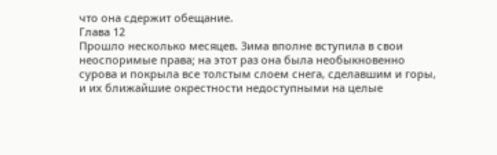что она сдержит обещание.
Глава 12
Прошло несколько месяцев. Зима вполне вступила в свои неоспоримые права; на этот раз она была необыкновенно сурова и покрыла все толстым слоем снега, сделавшим и горы, и их ближайшие окрестности недоступными на целые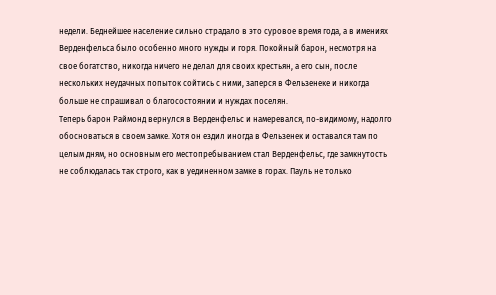недели. Беднейшее население сильно страдало в это суровое время года, а в имениях Верденфельса было особенно много нужды и горя. Покойный барон, несмотря на свое богатство, никогда ничего не делал для своих крестьян, а его сын, после нескольких неудачных попыток сойтись с ними, заперся в Фельзенеке и никогда больше не спрашивал о благосостоянии и нуждах поселян.
Теперь барон Раймонд вернулся в Верденфельс и намеревался, по-видимому, надолго обосноваться в своем замке. Хотя он ездил иногда в Фельзенек и оставался там по целым дням, но основным его местопребыванием стал Верденфельс, где замкнутость не соблюдалась так строго, как в уединенном замке в горах. Пауль не только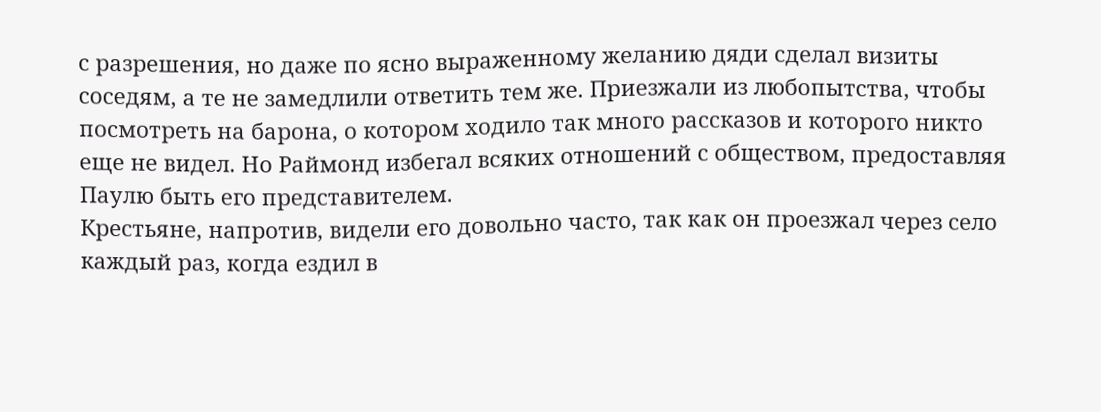с разрешения, но даже по ясно выраженному желанию дяди сделал визиты соседям, а те не замедлили ответить тем же. Приезжали из любопытства, чтобы посмотреть на барона, о котором ходило так много рассказов и которого никто еще не видел. Но Раймонд избегал всяких отношений с обществом, предоставляя Паулю быть его представителем.
Крестьяне, напротив, видели его довольно часто, так как он проезжал через село каждый раз, когда ездил в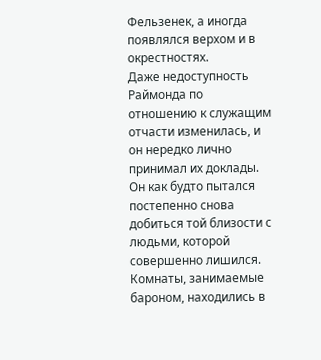Фельзенек, а иногда появлялся верхом и в окрестностях.
Даже недоступность Раймонда по отношению к служащим отчасти изменилась, и он нередко лично принимал их доклады. Он как будто пытался постепенно снова добиться той близости с людьми, которой совершенно лишился.
Комнаты, занимаемые бароном, находились в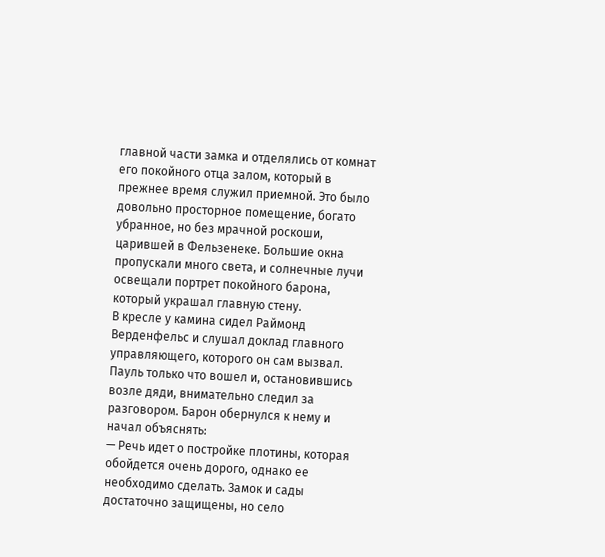главной части замка и отделялись от комнат его покойного отца залом, который в прежнее время служил приемной. Это было довольно просторное помещение, богато убранное, но без мрачной роскоши, царившей в Фельзенеке. Большие окна пропускали много света, и солнечные лучи освещали портрет покойного барона, который украшал главную стену.
В кресле у камина сидел Раймонд Верденфельс и слушал доклад главного управляющего, которого он сам вызвал. Пауль только что вошел и, остановившись возле дяди, внимательно следил за разговором. Барон обернулся к нему и начал объяснять:
— Речь идет о постройке плотины, которая обойдется очень дорого, однако ее необходимо сделать. Замок и сады достаточно защищены, но село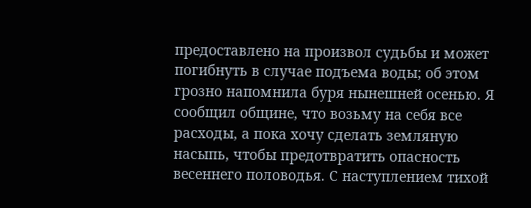предоставлено на произвол судьбы и может погибнуть в случае подъема воды; об этом грозно напомнила буря нынешней осенью. Я сообщил общине, что возьму на себя все расходы, а пока хочу сделать земляную насыпь, чтобы предотвратить опасность весеннего половодья. С наступлением тихой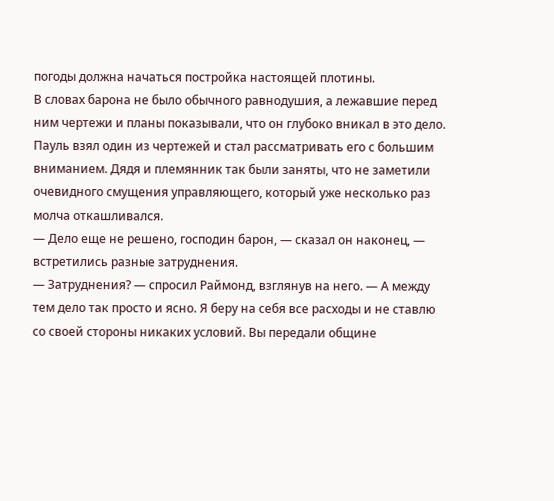погоды должна начаться постройка настоящей плотины.
В словах барона не было обычного равнодушия, а лежавшие перед ним чертежи и планы показывали, что он глубоко вникал в это дело. Пауль взял один из чертежей и стал рассматривать его с большим вниманием. Дядя и племянник так были заняты, что не заметили очевидного смущения управляющего, который уже несколько раз молча откашливался.
— Дело еще не решено, господин барон, — сказал он наконец, — встретились разные затруднения.
— Затруднения? — спросил Раймонд, взглянув на него. — А между тем дело так просто и ясно. Я беру на себя все расходы и не ставлю со своей стороны никаких условий. Вы передали общине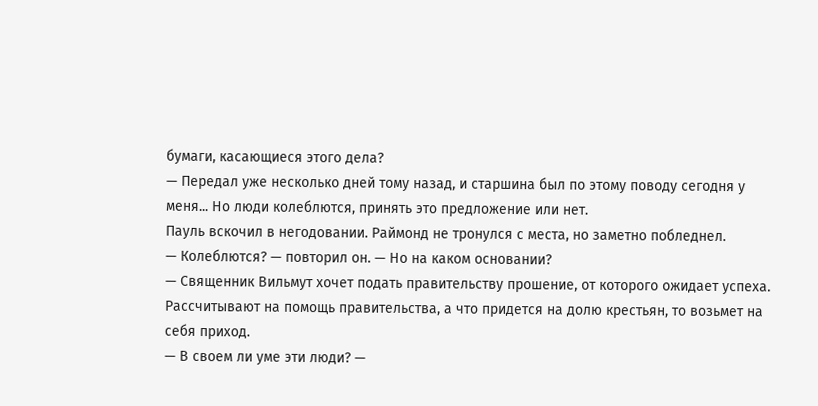бумаги, касающиеся этого дела?
— Передал уже несколько дней тому назад, и старшина был по этому поводу сегодня у меня... Но люди колеблются, принять это предложение или нет.
Пауль вскочил в негодовании. Раймонд не тронулся с места, но заметно побледнел.
— Колеблются? — повторил он. — Но на каком основании?
— Священник Вильмут хочет подать правительству прошение, от которого ожидает успеха. Рассчитывают на помощь правительства, а что придется на долю крестьян, то возьмет на себя приход.
— В своем ли уме эти люди? —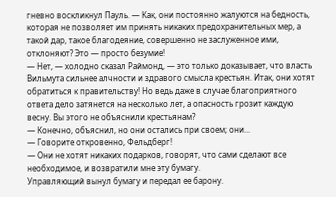гневно воскликнул Пауль. — Как, они постоянно жалуются на бедность, которая не позволяет им принять никаких предохранительных мер, а такой дар, такое благодеяние, совершенно не заслуженное ими, отклоняют? Это — просто безумие!
— Нет, — холодно сказал Раймонд, — это только доказывает, что власть Вильмута сильнее алчности и здравого смысла крестьян. Итак, они хотят обратиться к правительству! Но ведь даже в случае благоприятного ответа дело затянется на несколько лет, а опасность грозит каждую весну. Вы этого не объяснили крестьянам?
— Конечно, объяснил, но они остались при своем; они...
— Говорите откровенно, Фельдберг!
— Они не хотят никаких подарков, говорят, что сами сделают все необходимое, и возвратили мне эту бумагу.
Управляющий вынул бумагу и передал ее барону.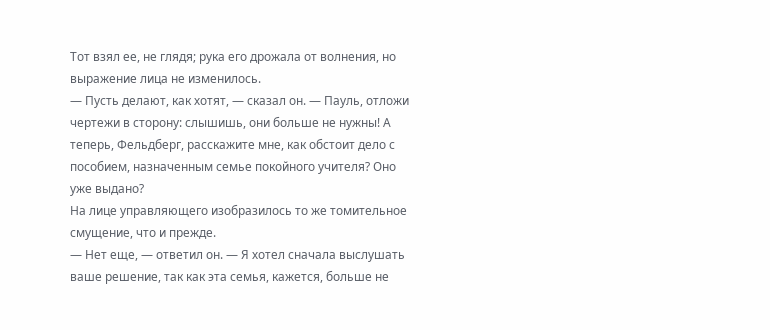Тот взял ее, не глядя; рука его дрожала от волнения, но выражение лица не изменилось.
— Пусть делают, как хотят, — сказал он. — Пауль, отложи чертежи в сторону: слышишь, они больше не нужны! А теперь, Фельдберг, расскажите мне, как обстоит дело с пособием, назначенным семье покойного учителя? Оно уже выдано?
На лице управляющего изобразилось то же томительное смущение, что и прежде.
— Нет еще, — ответил он. — Я хотел сначала выслушать ваше решение, так как эта семья, кажется, больше не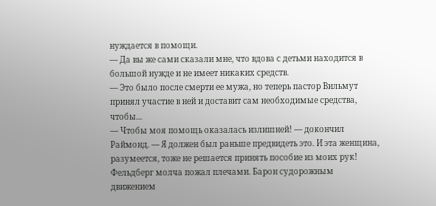нуждается в помощи.
— Да вы же сами сказали мне, что вдова с детьми находится в большой нужде и не имеет никаких средств.
— Это было после смерти ее мужа, но теперь пастор Вильмут принял участие в ней и доставит сам необходимые средства, чтобы...
— Чтобы моя помощь оказалась излишней! — докончил Раймонд. — Я должен был раньше предвидеть это. И эта женщина, разумеется, тоже не решается принять пособие из моих рук!
Фельдберг молча пожал плечами. Барон судорожным движением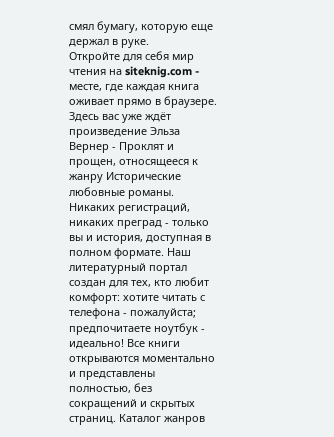смял бумагу, которую еще держал в руке.
Откройте для себя мир чтения на siteknig.com - месте, где каждая книга оживает прямо в браузере. Здесь вас уже ждёт произведение Эльза Вернер - Проклят и прощен, относящееся к жанру Исторические любовные романы. Никаких регистраций, никаких преград - только вы и история, доступная в полном формате. Наш литературный портал создан для тех, кто любит комфорт: хотите читать с телефона - пожалуйста; предпочитаете ноутбук - идеально! Все книги открываются моментально и представлены полностью, без сокращений и скрытых страниц. Каталог жанров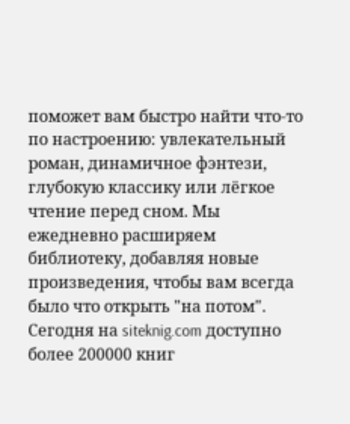поможет вам быстро найти что-то по настроению: увлекательный роман, динамичное фэнтези, глубокую классику или лёгкое чтение перед сном. Мы ежедневно расширяем библиотеку, добавляя новые произведения, чтобы вам всегда было что открыть "на потом". Сегодня на siteknig.com доступно более 200000 книг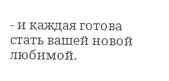- и каждая готова стать вашей новой любимой.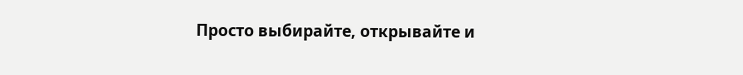Просто выбирайте, открывайте и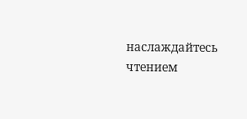наслаждайтесь чтением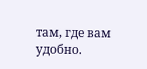там, где вам удобно.